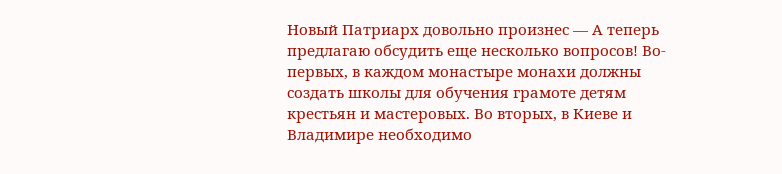Новый Патриарх довольно произнес — А теперь предлагаю обсудить еще несколько вопросов! Во-первых, в каждом монастыре монахи должны создать школы для обучения грамоте детям крестьян и мастеровых. Во вторых, в Киеве и Владимире необходимо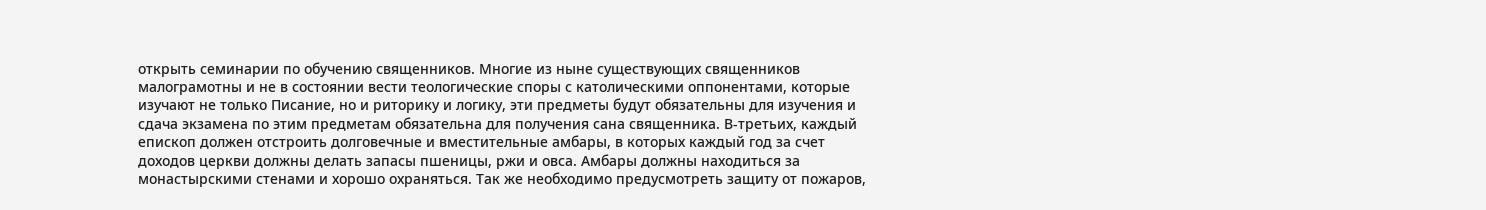открыть семинарии по обучению священников. Многие из ныне существующих священников малограмотны и не в состоянии вести теологические споры с католическими оппонентами, которые изучают не только Писание, но и риторику и логику, эти предметы будут обязательны для изучения и сдача экзамена по этим предметам обязательна для получения сана священника. В-третьих, каждый епископ должен отстроить долговечные и вместительные амбары, в которых каждый год за счет доходов церкви должны делать запасы пшеницы, ржи и овса. Амбары должны находиться за монастырскими стенами и хорошо охраняться. Так же необходимо предусмотреть защиту от пожаров,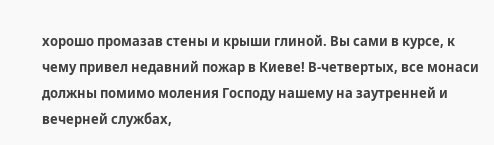хорошо промазав стены и крыши глиной. Вы сами в курсе, к чему привел недавний пожар в Киеве! В-четвертых, все монаси должны помимо моления Господу нашему на заутренней и вечерней службах,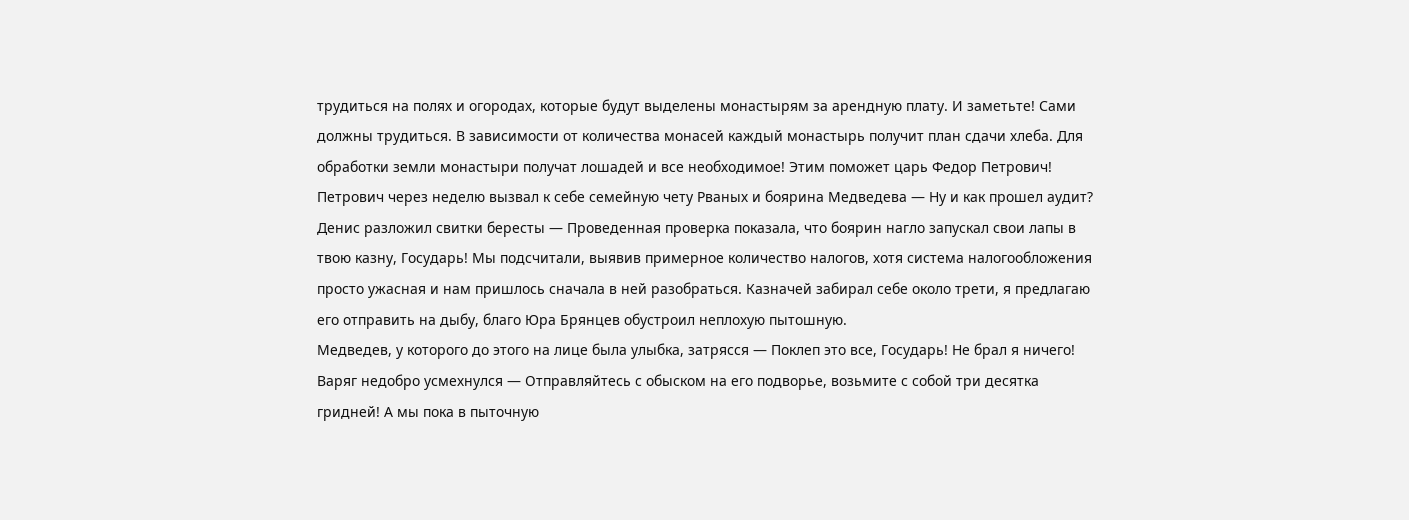трудиться на полях и огородах, которые будут выделены монастырям за арендную плату. И заметьте! Сами должны трудиться. В зависимости от количества монасей каждый монастырь получит план сдачи хлеба. Для обработки земли монастыри получат лошадей и все необходимое! Этим поможет царь Федор Петрович!
Петрович через неделю вызвал к себе семейную чету Рваных и боярина Медведева — Ну и как прошел аудит?
Денис разложил свитки бересты — Проведенная проверка показала, что боярин нагло запускал свои лапы в твою казну, Государь! Мы подсчитали, выявив примерное количество налогов, хотя система налогообложения просто ужасная и нам пришлось сначала в ней разобраться. Казначей забирал себе около трети, я предлагаю его отправить на дыбу, благо Юра Брянцев обустроил неплохую пытошную.
Медведев, у которого до этого на лице была улыбка, затрясся — Поклеп это все, Государь! Не брал я ничего!
Варяг недобро усмехнулся — Отправляйтесь с обыском на его подворье, возьмите с собой три десятка гридней! А мы пока в пыточную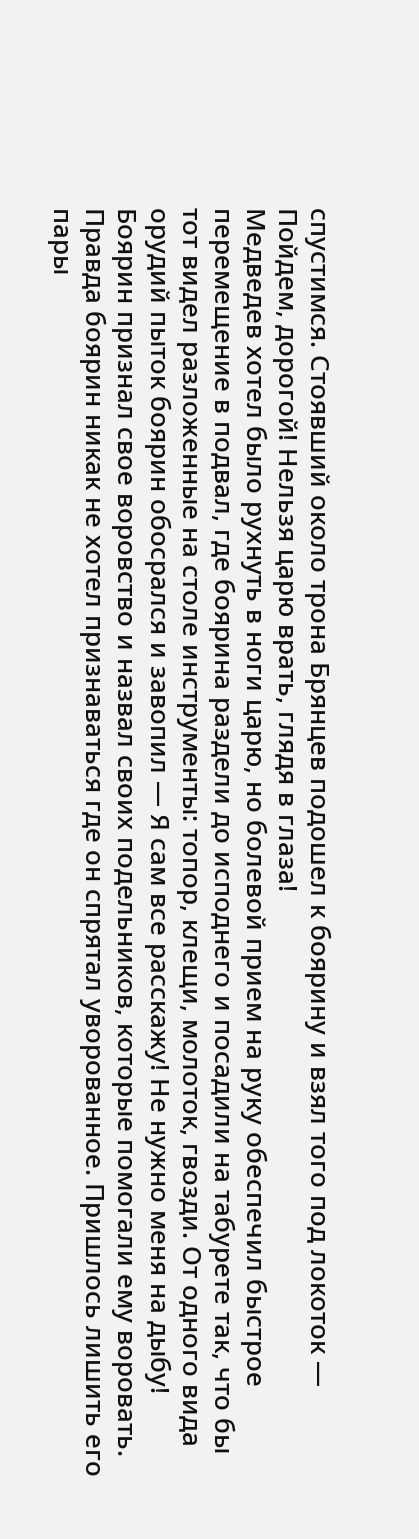спустимся. Стоявший около трона Брянцев подошел к боярину и взял того под локоток — Пойдем, дорогой! Нельзя царю врать, глядя в глаза!
Медведев хотел было рухнуть в ноги царю, но болевой прием на руку обеспечил быстрое перемещение в подвал, где боярина раздели до исподнего и посадили на табурете так, что бы тот видел разложенные на столе инструменты: топор, клещи, молоток, гвозди. От одного вида орудий пыток боярин обосрался и завопил — Я сам все расскажу! Не нужно меня на дыбу!
Боярин признал свое воровство и назвал своих подельников, которые помогали ему воровать. Правда боярин никак не хотел признаваться где он спрятал уворованное. Пришлось лишить его пары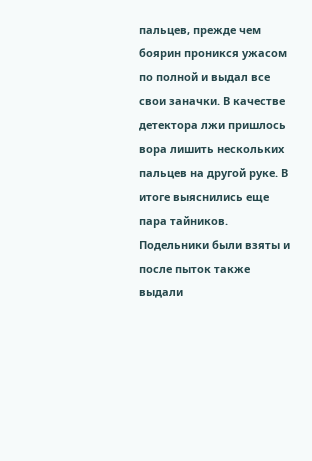пальцев, прежде чем боярин проникся ужасом по полной и выдал все свои заначки. В качестве детектора лжи пришлось вора лишить нескольких пальцев на другой руке. В итоге выяснились еще пара тайников.
Подельники были взяты и после пыток также выдали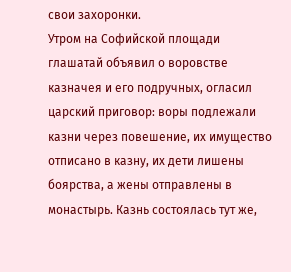свои захоронки.
Утром на Софийской площади глашатай объявил о воровстве казначея и его подручных, огласил царский приговор: воры подлежали казни через повешение, их имущество отписано в казну, их дети лишены боярства, а жены отправлены в монастырь. Казнь состоялась тут же,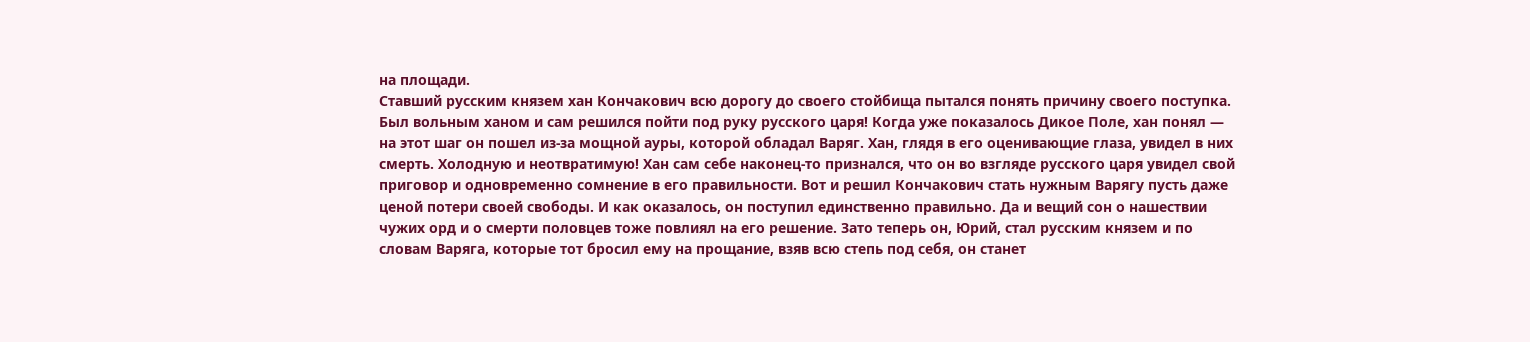на площади.
Ставший русским князем хан Кончакович всю дорогу до своего стойбища пытался понять причину своего поступка. Был вольным ханом и сам решился пойти под руку русского царя! Когда уже показалось Дикое Поле, хан понял — на этот шаг он пошел из-за мощной ауры, которой обладал Варяг. Хан, глядя в его оценивающие глаза, увидел в них смерть. Холодную и неотвратимую! Хан сам себе наконец-то признался, что он во взгляде русского царя увидел свой приговор и одновременно сомнение в его правильности. Вот и решил Кончакович стать нужным Варягу пусть даже ценой потери своей свободы. И как оказалось, он поступил единственно правильно. Да и вещий сон о нашествии чужих орд и о смерти половцев тоже повлиял на его решение. Зато теперь он, Юрий, стал русским князем и по словам Варяга, которые тот бросил ему на прощание, взяв всю степь под себя, он станет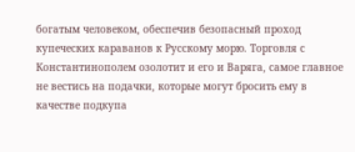богатым человеком, обеспечив безопасный проход купеческих караванов к Русскому морю. Торговля с Константинополем озолотит и его и Варяга, самое главное не вестись на подачки, которые могут бросить ему в качестве подкупа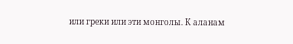или греки или эти монголы. К аланам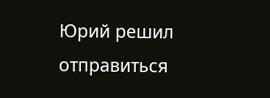Юрий решил отправиться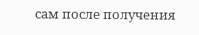сам после получения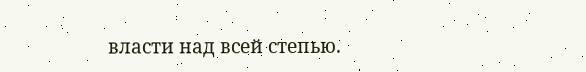власти над всей степью.